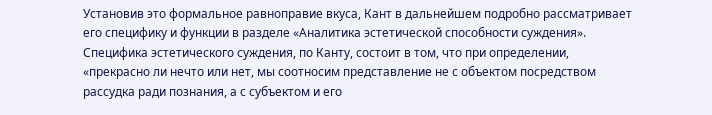Установив это формальное равноправие вкуса, Кант в дальнейшем подробно рассматривает его специфику и функции в разделе «Аналитика эстетической способности суждения». Специфика эстетического суждения, по Канту, состоит в том, что при определении, «прекрасно ли нечто или нет, мы соотносим представление не с объектом посредством рассудка ради познания, а с субъектом и его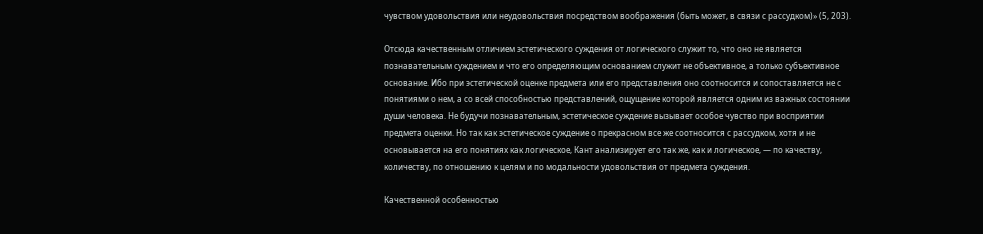чувством удовольствия или неудовольствия посредством воображения (быть может, в связи с рассудком)» (5, 203).

Отсюда качественным отличием эстетического суждения от логического служит то, что оно не является познавательным суждением и что его определяющим основанием служит не объективное, а только субъективное основание. Ибо при эстетической оценке предмета или его представления оно соотносится и сопоставляется не с понятиями о нем, а со всей способностью представлений, ощущение которой является одним из важных состоянии души человека. Не будучи познавательным, эстетическое суждение вызывает особое чувство при восприятии предмета оценки. Но так как эстетическое суждение о прекрасном все же соотносится с рассудком, хотя и не основывается на его понятиях как логическое, Кант анализирует его так же, как и логическое, — по качеству, количеству, по отношению к целям и по модальности удовольствия от предмета суждения.

Качественной особенностью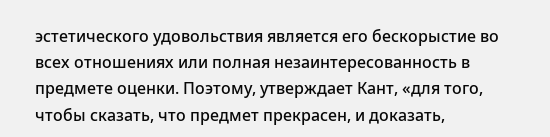эстетического удовольствия является его бескорыстие во всех отношениях или полная незаинтересованность в предмете оценки. Поэтому, утверждает Кант, «для того, чтобы сказать, что предмет прекрасен, и доказать,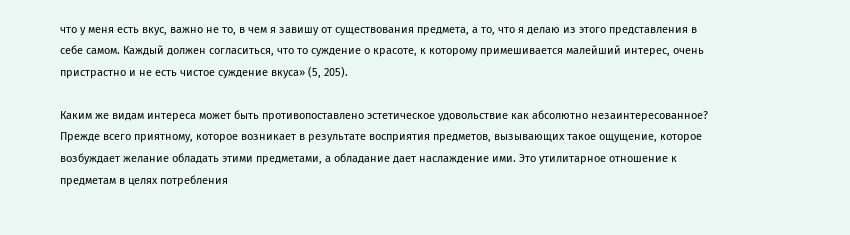что у меня есть вкус, важно не то, в чем я завишу от существования предмета, а то, что я делаю из этого представления в себе самом. Каждый должен согласиться, что то суждение о красоте, к которому примешивается малейший интерес, очень пристрастно и не есть чистое суждение вкуса» (5, 205).

Каким же видам интереса может быть противопоставлено эстетическое удовольствие как абсолютно незаинтересованное? Прежде всего приятному, которое возникает в результате восприятия предметов, вызывающих такое ощущение, которое возбуждает желание обладать этими предметами, а обладание дает наслаждение ими. Это утилитарное отношение к предметам в целях потребления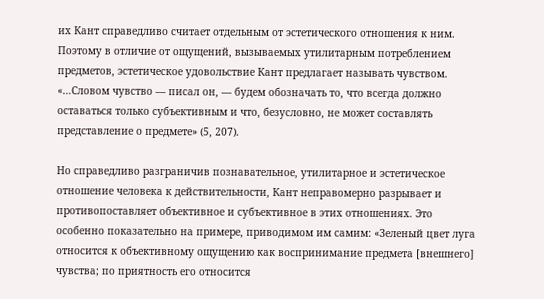их Кант справедливо считает отдельным от эстетического отношения к ним. Поэтому в отличие от ощущений, вызываемых утилитарным потреблением предметов, эстетическое удовольствие Кант предлагает называть чувством. «…Словом чувство — писал он, — будем обозначать то, что всегда должно оставаться только субъективным и что, безусловно, не может составлять представление о предмете» (5, 207).

Но справедливо разграничив познавательное, утилитарное и эстетическое отношение человека к действительности, Кант неправомерно разрывает и противопоставляет объективное и субъективное в этих отношениях. Это особенно показательно на примере, приводимом им самим: «Зеленый цвет луга относится к объективному ощущению как воспринимание предмета [внешнего] чувства; по приятность его относится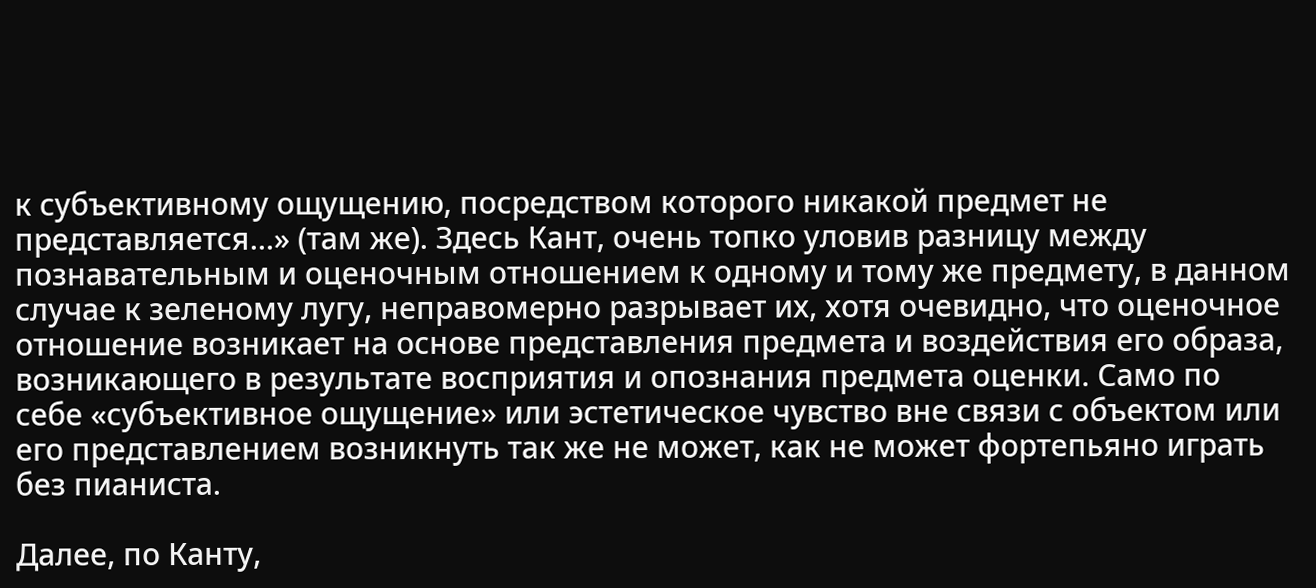к субъективному ощущению, посредством которого никакой предмет не представляется…» (там же). Здесь Кант, очень топко уловив разницу между познавательным и оценочным отношением к одному и тому же предмету, в данном случае к зеленому лугу, неправомерно разрывает их, хотя очевидно, что оценочное отношение возникает на основе представления предмета и воздействия его образа, возникающего в результате восприятия и опознания предмета оценки. Само по себе «субъективное ощущение» или эстетическое чувство вне связи с объектом или его представлением возникнуть так же не может, как не может фортепьяно играть без пианиста.

Далее, по Канту,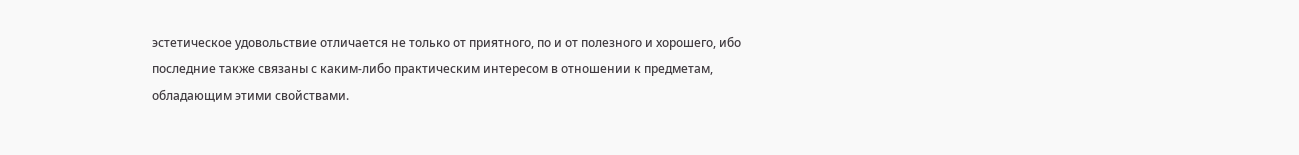эстетическое удовольствие отличается не только от приятного, по и от полезного и хорошего, ибо последние также связаны с каким-либо практическим интересом в отношении к предметам, обладающим этими свойствами.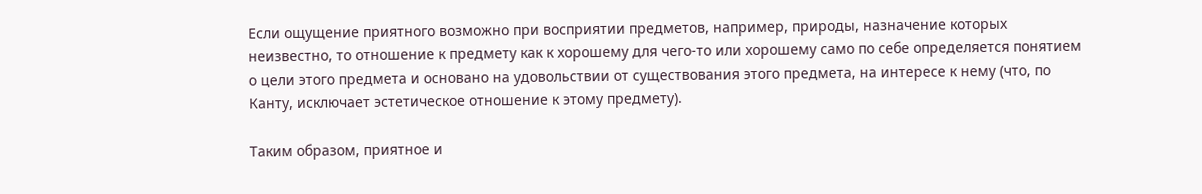Если ощущение приятного возможно при восприятии предметов, например, природы, назначение которых неизвестно, то отношение к предмету как к хорошему для чего-то или хорошему само по себе определяется понятием о цели этого предмета и основано на удовольствии от существования этого предмета, на интересе к нему (что, по Канту, исключает эстетическое отношение к этому предмету).

Таким образом, приятное и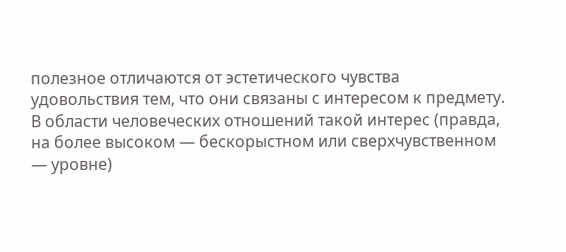полезное отличаются от эстетического чувства удовольствия тем, что они связаны с интересом к предмету. В области человеческих отношений такой интерес (правда, на более высоком — бескорыстном или сверхчувственном — уровне)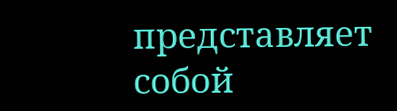представляет собой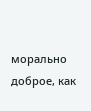морально доброе, как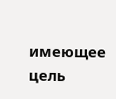имеющее цель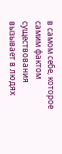в самом себе, которое самим фактом существования вызывает в людях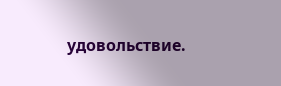удовольствие.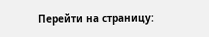Перейти на страницу: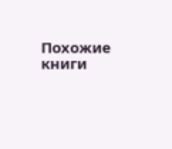Похожие книги